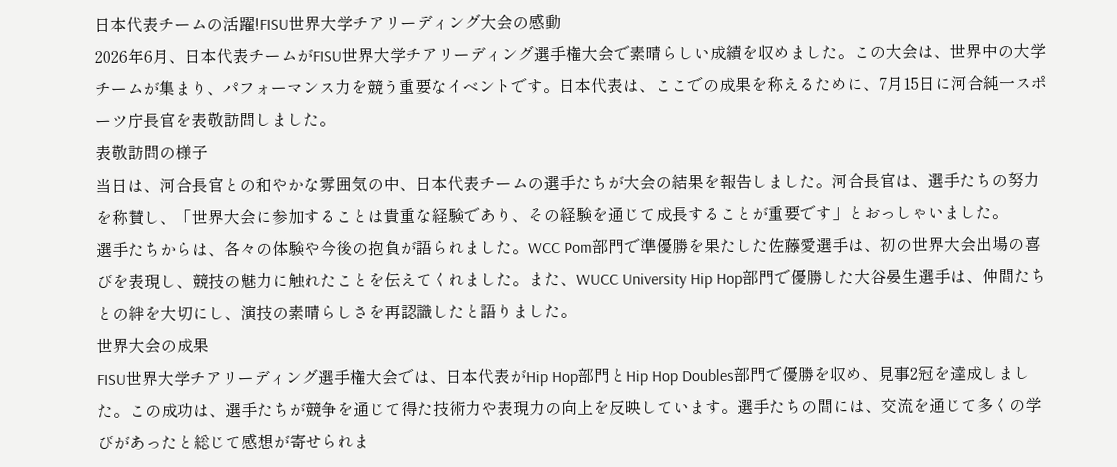日本代表チームの活躍!FISU世界大学チアリーディング大会の感動
2026年6月、日本代表チームがFISU世界大学チアリーディング選手権大会で素晴らしい成績を収めました。この大会は、世界中の大学チームが集まり、パフォーマンス力を競う重要なイベントです。日本代表は、ここでの成果を称えるために、7月15日に河合純一スポーツ庁長官を表敬訪問しました。
表敬訪問の様子
当日は、河合長官との和やかな雰囲気の中、日本代表チームの選手たちが大会の結果を報告しました。河合長官は、選手たちの努力を称賛し、「世界大会に参加することは貴重な経験であり、その経験を通じて成長することが重要です」とおっしゃいました。
選手たちからは、各々の体験や今後の抱負が語られました。WCC Pom部門で準優勝を果たした佐藤愛選手は、初の世界大会出場の喜びを表現し、競技の魅力に触れたことを伝えてくれました。また、WUCC University Hip Hop部門で優勝した大谷晏生選手は、仲間たちとの絆を大切にし、演技の素晴らしさを再認識したと語りました。
世界大会の成果
FISU世界大学チアリーディング選手権大会では、日本代表がHip Hop部門とHip Hop Doubles部門で優勝を収め、見事2冠を達成しました。この成功は、選手たちが競争を通じて得た技術力や表現力の向上を反映しています。選手たちの間には、交流を通じて多くの学びがあったと総じて感想が寄せられま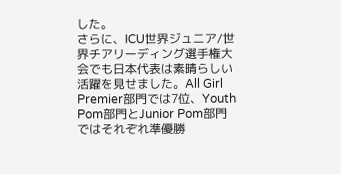した。
さらに、ICU世界ジュニア/世界チアリーディング選手権大会でも日本代表は素晴らしい活躍を見せました。All Girl Premier部門では7位、Youth Pom部門とJunior Pom部門ではそれぞれ準優勝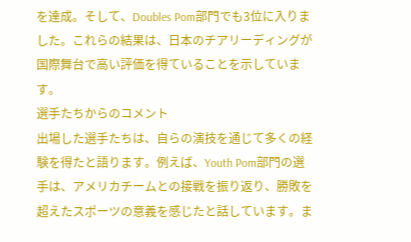を達成。そして、Doubles Pom部門でも3位に入りました。これらの結果は、日本のチアリーディングが国際舞台で高い評価を得ていることを示しています。
選手たちからのコメント
出場した選手たちは、自らの演技を通じて多くの経験を得たと語ります。例えば、Youth Pom部門の選手は、アメリカチームとの接戦を振り返り、勝敗を超えたスポーツの意義を感じたと話しています。ま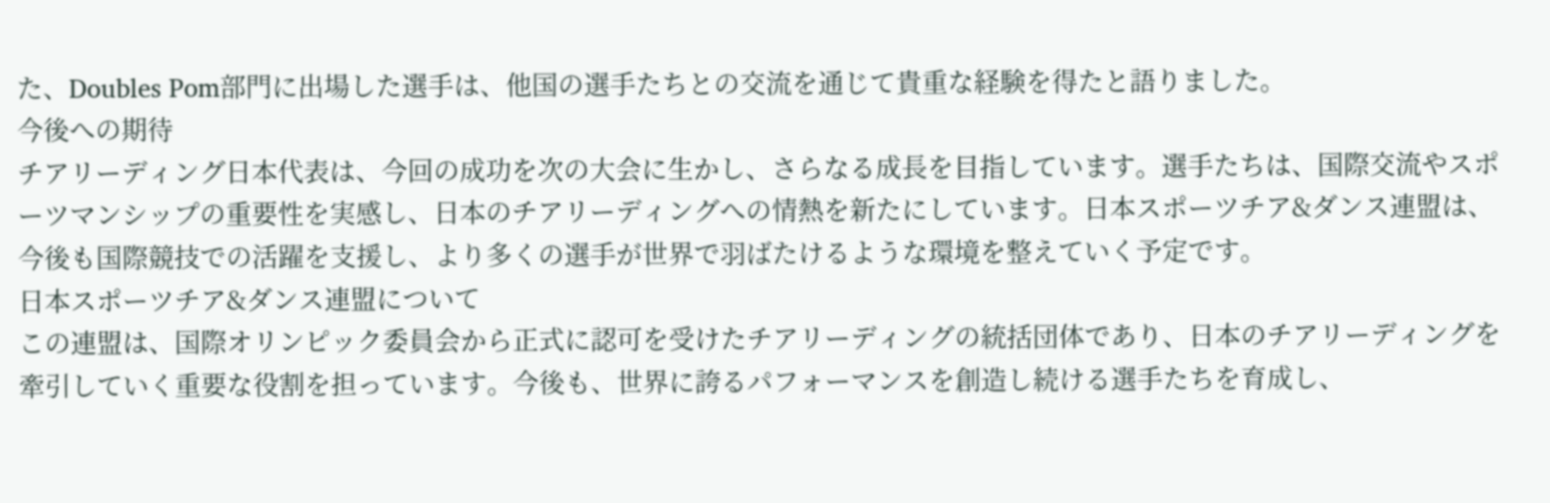た、Doubles Pom部門に出場した選手は、他国の選手たちとの交流を通じて貴重な経験を得たと語りました。
今後への期待
チアリーディング日本代表は、今回の成功を次の大会に生かし、さらなる成長を目指しています。選手たちは、国際交流やスポーツマンシップの重要性を実感し、日本のチアリーディングへの情熱を新たにしています。日本スポーツチア&ダンス連盟は、今後も国際競技での活躍を支援し、より多くの選手が世界で羽ばたけるような環境を整えていく予定です。
日本スポーツチア&ダンス連盟について
この連盟は、国際オリンピック委員会から正式に認可を受けたチアリーディングの統括団体であり、日本のチアリーディングを牽引していく重要な役割を担っています。今後も、世界に誇るパフォーマンスを創造し続ける選手たちを育成し、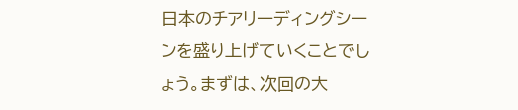日本のチアリーディングシーンを盛り上げていくことでしょう。まずは、次回の大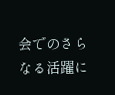会でのさらなる活躍に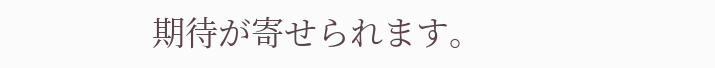期待が寄せられます。